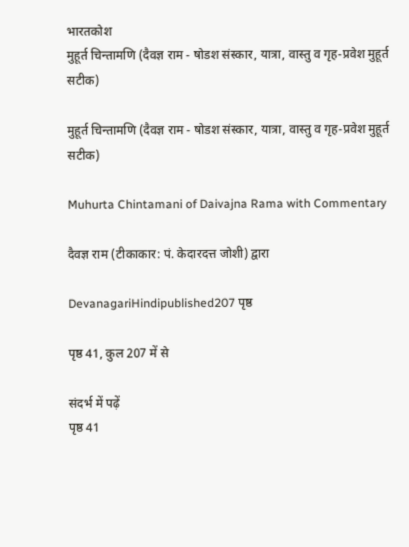भारतकोश
मुहूर्त चिन्तामणि (दैवज्ञ राम - षोडश संस्कार, यात्रा, वास्तु व गृह-प्रवेश मुहूर्त सटीक)

मुहूर्त चिन्तामणि (दैवज्ञ राम - षोडश संस्कार, यात्रा, वास्तु व गृह-प्रवेश मुहूर्त सटीक)

Muhurta Chintamani of Daivajna Rama with Commentary

दैवज्ञ राम (टीकाकार: पं. केदारदत्त जोशी) द्वारा

DevanagariHindipublished207 पृष्ठ

पृष्ठ 41, कुल 207 में से

संदर्भ में पढ़ें
पृष्ठ 41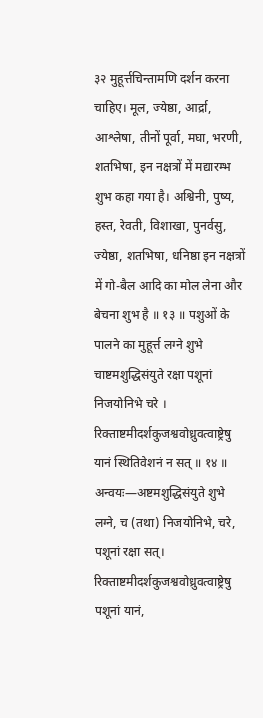३२ मुहूर्त्तचिन्तामणि दर्शन करना चाहिए। मूल, ज्येष्ठा, आर्द्रा, आश्लेषा, तीनों पूर्वा, मघा, भरणी, शतभिषा, इन नक्षत्रों में मद्यारम्भ शुभ कहा गया है। अश्विनी, पुष्य, हस्त, रेवती, विशाखा, पुनर्वसु, ज्येष्ठा, शतभिषा, धनिष्ठा इन नक्षत्रों में गो-बैल आदि का मोल लेना और बेचना शुभ है ॥ १३ ॥ पशुओं के पालने का मुहूर्त्त लग्ने शुभे चाष्टमशुद्धिसंयुते रक्षा पशूनां निजयोनिभे चरे । रिक्ताष्टमीदर्शकुजश्ववोध्रुवत्वाष्ट्रेषु यानं स्थितिवेशनं न सत् ॥ १४ ॥ अन्वयः—अष्टमशुद्धिसंयुते शुभे लग्ने, च (तथा) निजयोनिभे, चरे, पशूनां रक्षा सत्। रिक्ताष्टमीदर्शकुजश्ववोध्रुवत्वाष्ट्रेषु पशूनां यानं,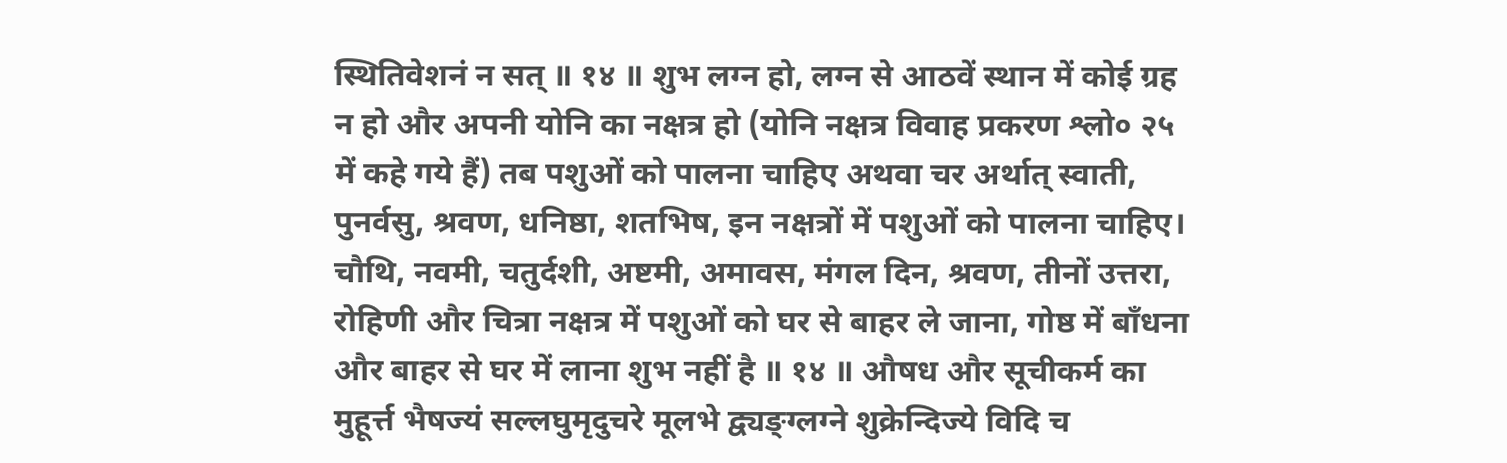स्थितिवेशनं न सत् ॥ १४ ॥ शुभ लग्न हो, लग्न से आठवें स्थान में कोई ग्रह न हो और अपनी योनि का नक्षत्र हो (योनि नक्षत्र विवाह प्रकरण श्लो० २५ में कहे गये हैं) तब पशुओं को पालना चाहिए अथवा चर अर्थात् स्वाती, पुनर्वसु, श्रवण, धनिष्ठा, शतभिष, इन नक्षत्रों में पशुओं को पालना चाहिए। चौथि, नवमी, चतुर्दशी, अष्टमी, अमावस, मंगल दिन, श्रवण, तीनों उत्तरा, रोहिणी और चित्रा नक्षत्र में पशुओं को घर से बाहर ले जाना, गोष्ठ में बाँधना और बाहर से घर में लाना शुभ नहीं है ॥ १४ ॥ औषध और सूचीकर्म का मुहूर्त्त भैषज्यं सल्लघुमृदुचरे मूलभे द्व्यङ्ग्लग्ने शुक्रेन्दिज्ये विदि च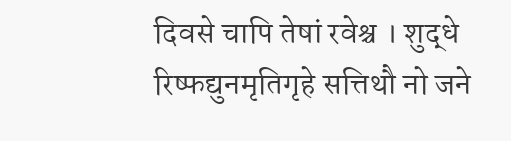दिवसे चापि तेषां रवेश्च । शुद्धे रिष्फद्युनमृतिगृहे सत्तिथौ नो जने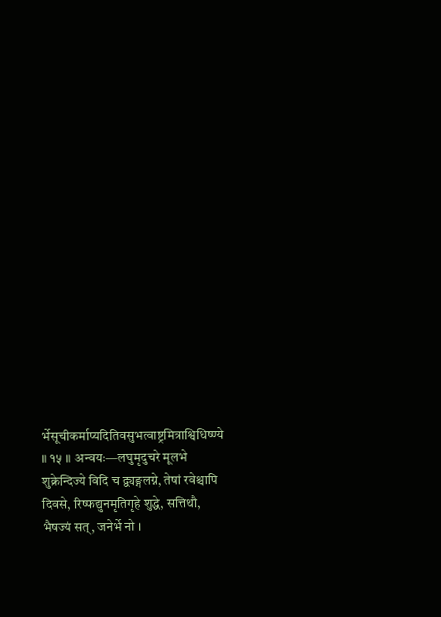र्भेसूचीकर्माप्यदितिवसुभत्वाष्ट्रमित्राश्विधिष्ण्ये ॥ १५ ॥ अन्वयः—लघुमृदुचरे मूलभे शुक्रेन्दिज्ये विदि च द्व्यङ्गलग्ने, तेषां रवेश्चापि दिवसे, रिष्फद्युनमृतिगृहे शुद्धे, सत्तिथौ, भैषज्यं सत्, जनेर्भे नो ।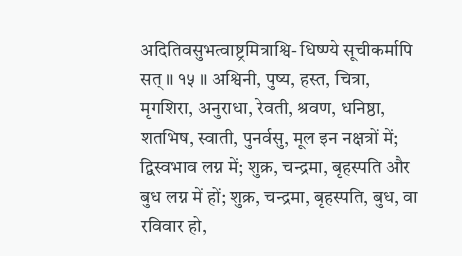अदितिवसुभत्वाष्ट्रमित्राश्वि- धिष्ण्ये सूचीकर्मापि सत् ॥ १५ ॥ अश्विनी, पुष्य, हस्त, चित्रा, मृगशिरा, अनुराधा, रेवती, श्रवण, धनिष्ठा, शतभिष, स्वाती, पुनर्वसु, मूल इन नक्षत्रों में; द्विस्वभाव लग्न में; शुक्र, चन्द्रमा, बृहस्पति और बुध लग्न में हों; शुक्र, चन्द्रमा, बृहस्पति, बुध, वा रविवार हो,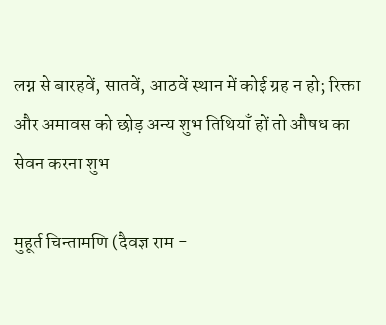लग्न से बारहवें, सातवें, आठवें स्थान में कोई ग्रह न हो; रिक्ता और अमावस को छोड़ अन्य शुभ तिथियाँ हों तो औषध का सेवन करना शुभ

मुहूर्त चिन्तामणि (दैवज्ञ राम -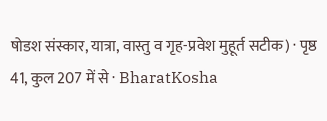षोडश संस्कार, यात्रा, वास्तु व गृह-प्रवेश मुहूर्त सटीक) · पृष्ठ 41, कुल 207 में से · BharatKosha